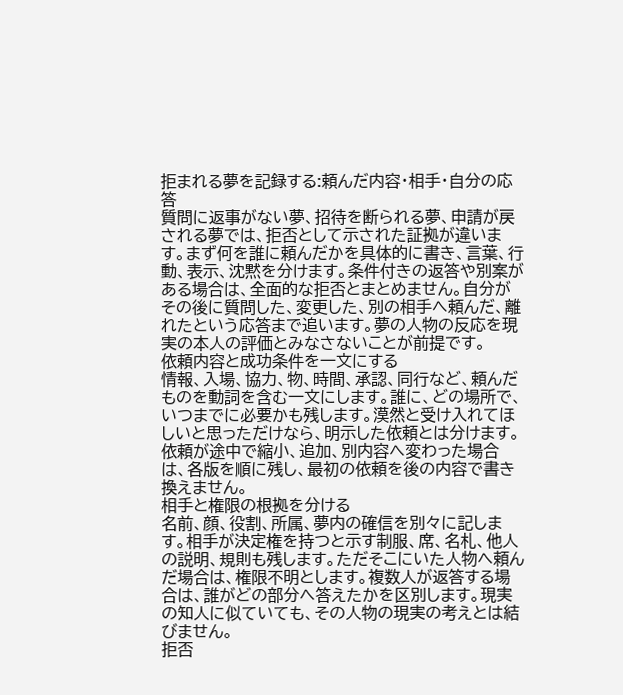拒まれる夢を記録する:頼んだ内容・相手・自分の応答
質問に返事がない夢、招待を断られる夢、申請が戻される夢では、拒否として示された証拠が違います。まず何を誰に頼んだかを具体的に書き、言葉、行動、表示、沈黙を分けます。条件付きの返答や別案がある場合は、全面的な拒否とまとめません。自分がその後に質問した、変更した、別の相手へ頼んだ、離れたという応答まで追います。夢の人物の反応を現実の本人の評価とみなさないことが前提です。
依頼内容と成功条件を一文にする
情報、入場、協力、物、時間、承認、同行など、頼んだものを動詞を含む一文にします。誰に、どの場所で、いつまでに必要かも残します。漠然と受け入れてほしいと思っただけなら、明示した依頼とは分けます。依頼が途中で縮小、追加、別内容へ変わった場合は、各版を順に残し、最初の依頼を後の内容で書き換えません。
相手と権限の根拠を分ける
名前、顔、役割、所属、夢内の確信を別々に記します。相手が決定権を持つと示す制服、席、名札、他人の説明、規則も残します。ただそこにいた人物へ頼んだ場合は、権限不明とします。複数人が返答する場合は、誰がどの部分へ答えたかを区別します。現実の知人に似ていても、その人物の現実の考えとは結びません。
拒否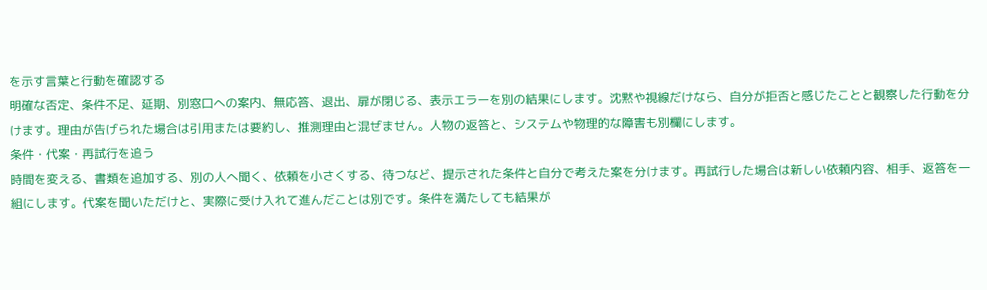を示す言葉と行動を確認する
明確な否定、条件不足、延期、別窓口への案内、無応答、退出、扉が閉じる、表示エラーを別の結果にします。沈黙や視線だけなら、自分が拒否と感じたことと観察した行動を分けます。理由が告げられた場合は引用または要約し、推測理由と混ぜません。人物の返答と、システムや物理的な障害も別欄にします。
条件・代案・再試行を追う
時間を変える、書類を追加する、別の人へ聞く、依頼を小さくする、待つなど、提示された条件と自分で考えた案を分けます。再試行した場合は新しい依頼内容、相手、返答を一組にします。代案を聞いただけと、実際に受け入れて進んだことは別です。条件を満たしても結果が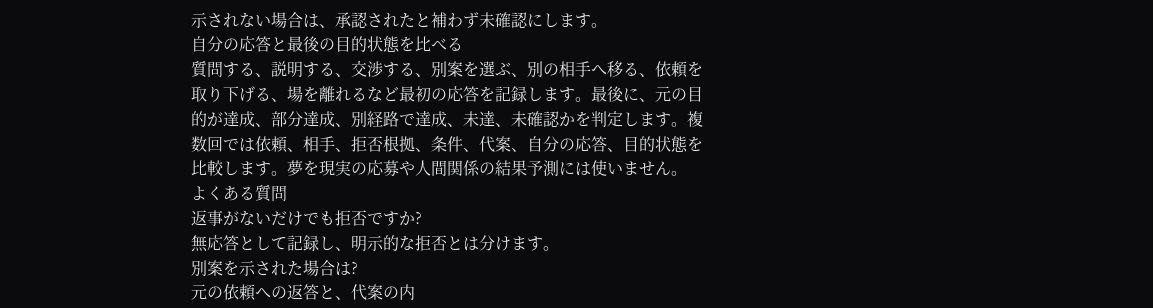示されない場合は、承認されたと補わず未確認にします。
自分の応答と最後の目的状態を比べる
質問する、説明する、交渉する、別案を選ぶ、別の相手へ移る、依頼を取り下げる、場を離れるなど最初の応答を記録します。最後に、元の目的が達成、部分達成、別経路で達成、未達、未確認かを判定します。複数回では依頼、相手、拒否根拠、条件、代案、自分の応答、目的状態を比較します。夢を現実の応募や人間関係の結果予測には使いません。
よくある質問
返事がないだけでも拒否ですか?
無応答として記録し、明示的な拒否とは分けます。
別案を示された場合は?
元の依頼への返答と、代案の内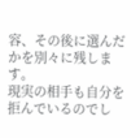容、その後に選んだかを別々に残します。
現実の相手も自分を拒んでいるのでし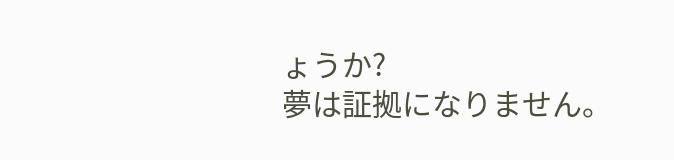ょうか?
夢は証拠になりません。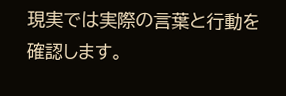現実では実際の言葉と行動を確認します。